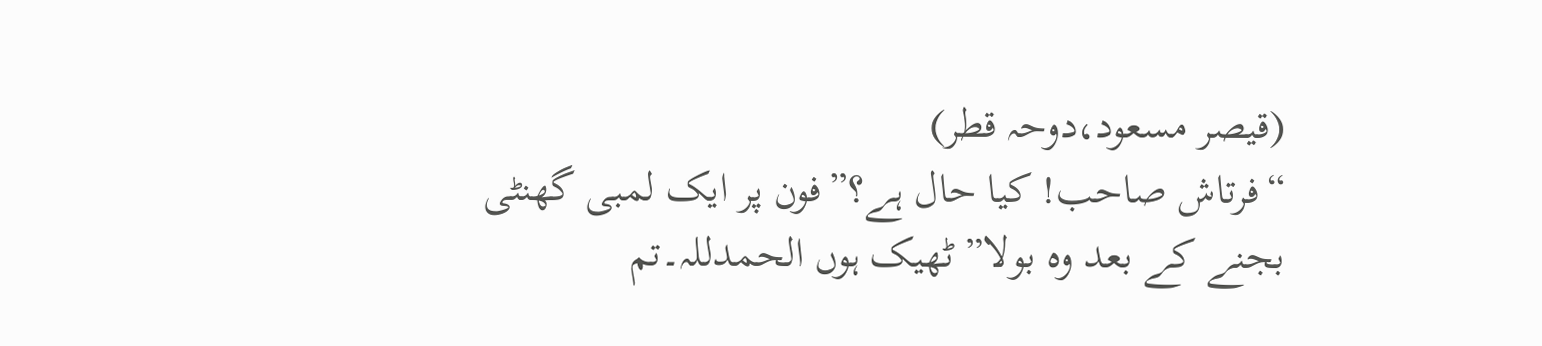(قیصر مسعود،دوحہ قطر)
“فرتاش صاحب! کیا حال ہے؟”فون پر ایک لمبی گھنٹی بجنے کے بعد وہ بولا” ٹھیک ہوں الحمدللہ۔تم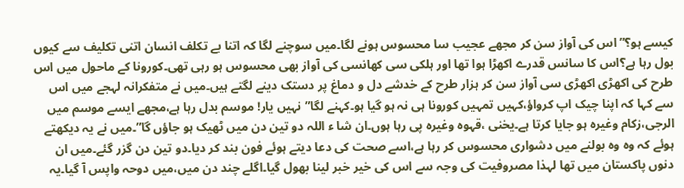کیسے ہو؟”اس کی آواز سن کر مجھے عجیب سا محسوس ہونے لگا۔میں سوچنے لگا کہ اتنا بے تکلف انسان اتنی تکلیف سے کیوں بول رہا ہے؟اس کا سانس قدرے اکھڑا ہوا تھا اور ہلکی سی کھانسی کی آواز بھی محسوس ہو رہی تھی۔کورونا کے ماحول میں اس طرح کی اکھڑی اکھڑی سی آواز سن کر ہزار طرح کے خدشے دل و دماغ پر دستک دینے لگتے ہیں۔میں نے متفکرانہ لہجے میں اس سے کہا کہ اپنا چیک اپ کرواؤ،کہیں تمہیں کورونا ہی نہ ہو گیا ہو۔کہنے لگا”نہیں یار! موسم بدل رہا ہے،مجھے ایسے موسم میں الرجی،زکام وغیرہ ہو جایا کرتا ہے۔یخنی ،قہوہ وغیرہ پی رہا ہوں۔ان شا ء اللہ دو تین دن میں ٹھیک ہو جاؤں گا”۔میں نے یہ دیکھتے ہوئے کہ وہ وہ بولنے میں دشواری محسوس کر رہا ہے،اسے صحت کی دعا دیتے ہوئے فون بند کر دیا۔دو تین دن گزر گئے۔میں ان دنوں پاکستان میں تھا لہذا مصروفیت کی وجہ سے اس کی خیر خبر لینا بھول گیا۔اگلے چند دن میں،میں دوحہ واپس آ گیا۔یہ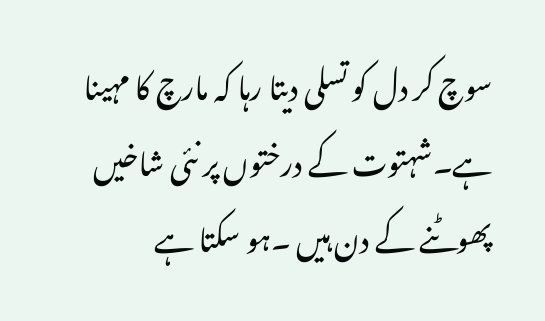سوچ کر دل کو تسلی دیتا رہا کہ مارچ کا مہینا ہے۔شہتوت کے درختوں پر نئی شاخیں پھوٹنے کے دن ہیں ۔ہو سکتا ہے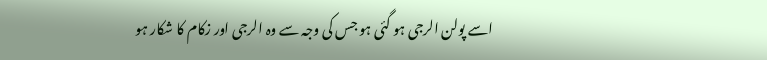اسے پولن الرجی ہو گئی ہو جس کی وجہ سے وہ الرجی اور زکام کا شکار ہو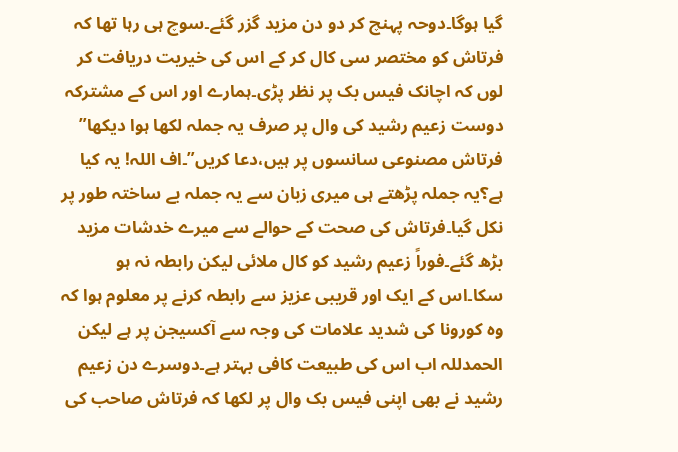گیا ہوگا۔دوحہ پہنچ کر دو دن مزید گزر گئے۔سوچ ہی رہا تھا کہ فرتاش کو مختصر سی کال کر کے اس کی خیریت دریافت کر لوں کہ اچانک فیس بک پر نظر پڑی۔ہمارے اور اس کے مشترکہ دوست زعیم رشید کی وال پر صرف یہ جملہ لکھا ہوا دیکھا” فرتاش مصنوعی سانسوں پر ہیں،دعا کریں”۔اف اللہ! یہ کیا ہے؟یہ جملہ پڑھتے ہی میری زبان سے یہ جملہ بے ساختہ طور پر نکل گیا۔فرتاش کی صحت کے حوالے سے میرے خدشات مزید بڑھ گئے۔فوراً زعیم رشید کو کال ملائی لیکن رابطہ نہ ہو سکا۔اس کے ایک اور قریبی عزیز سے رابطہ کرنے پر معلوم ہوا کہ وہ کورونا کی شدید علامات کی وجہ سے آکسیجن پر ہے لیکن الحمدللہ اب اس کی طبیعت کافی بہتر ہے۔دوسرے دن زعیم رشید نے بھی اپنی فیس بک وال پر لکھا کہ فرتاش صاحب کی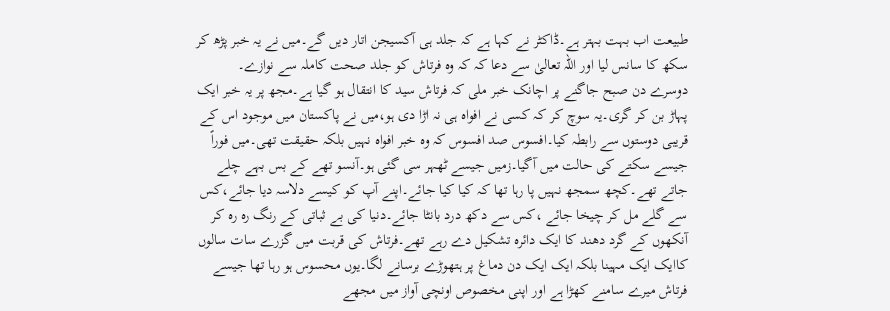طبیعت اب بہت بہتر ہے۔ڈاکٹر نے کہا ہے کہ جلد ہی آکسیجن اتار دیں گے۔میں نے یہ خبر پڑھ کر سکھ کا سانس لیا اور اللہ تعالیٰ سے دعا کہ کہ وہ فرتاش کو جلد صحت کاملہ سے نوازے۔
دوسرے دن صبح جاگنے پر اچانک خبر ملی کہ فرتاش سید کا انتقال ہو گیا ہے۔مجھ پر یہ خبر ایک پہاڑ بن کر گری۔یہ سوچ کر کہ کسی نے افواہ ہی نہ اڑا دی ہو،میں نے پاکستان میں موجود اس کے قریبی دوستوں سے رابطہ کیا۔افسوس صد افسوس کہ وہ خبر افواہ نہیں بلکہ حقیقت تھی۔میں فوراً جیسے سکتے کی حالت میں آگیا۔زمیں جیسے ٹھہر سی گئی ہو۔آنسو تھے کے بس بہے چلے جاتے تھے۔کچھ سمجھ نہیں پا رہا تھا کہ کیا کیا جائے۔اپنے آپ کو کیسے دلاسہ دیا جائے،کس سے گلے مل کر چیخا جائے ،کس سے دکھ درد بانٹا جائے۔دنیا کی بے ثباتی کے رنگ رہ رہ کر آنکھوں کے گرد دھند کا ایک دائرہ تشکیل دے رہے تھے۔فرتاش کی قربت میں گزرے سات سالوں کاایک ایک مہینا بلکہ ایک ایک دن دماغ پر ہتھوڑے برسانے لگا۔یوں محسوس ہو رہا تھا جیسے فرتاش میرے سامنے کھڑا ہے اور اپنی مخصوص اونچی آواز میں مجھے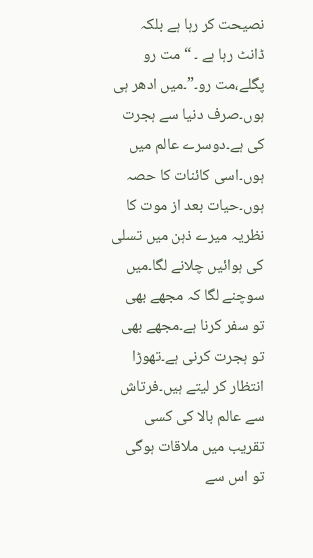نصیحت کر رہا ہے بلکہ ڈانٹ رہا ہے ۔ “مت رو پگلے،مت رو۔”۔میں ادھر ہی ہوں۔صرف دنیا سے ہجرت کی ہے۔دوسرے عالم میں ہوں۔اسی کائنات کا حصہ ہوں۔حیات بعد از موت کا نظریہ میرے ذہن میں تسلی کی ہوائیں چلانے لگا۔میں سوچنے لگا کہ مجھے بھی تو سفر کرنا ہے۔مجھے بھی تو ہجرت کرنی ہے۔تھوڑا انتظار کر لیتے ہیں۔فرتاش سے عالم بالا کی کسی تقریب میں ملاقات ہوگی تو اس سے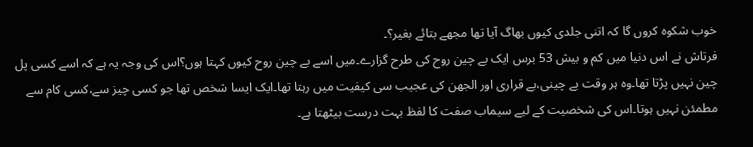خوب شکوہ کروں گا کہ اتنی جلدی کیوں بھاگ آیا تھا مجھے بتائے بغیر؟۔
فرتاش نے اس دنیا میں کم و بیش 53 برس ایک بے چین روح کی طرح گزارے۔میں اسے بے چین روح کیوں کہتا ہوں؟اس کی وجہ یہ ہے کہ اسے کسی پل چین نہیں پڑتا تھا۔وہ ہر وقت بے چینی،بے قراری اور الجھن کی عجیب سی کیفیت میں رہتا تھا۔ایک ایسا شخص تھا جو کسی چیز سے،کسی کام سے مطمئن نہیں ہوتا۔اس کی شخصیت کے لیے سیماب صفت کا لفظ بہت درست بیٹھتا ہے۔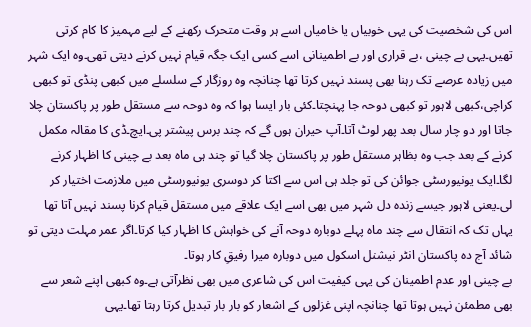اس کی شخصیت کی یہی خوبیاں یا خامیاں اسے ہر وقت متحرک رکھنے کے لیے مہمیز کا کام کرتی تھیں۔یہی بے چینی ،بے قراری اور بے اطمینانی اسے کسی ایک جگہ قیام نہیں کرنے دیتی تھی۔وہ ایک شہر میں زیادہ عرصے تک رہنا بھی پسند نہیں کرتا تھا چنانچہ وہ روزگار کے سلسلے میں کبھی پنڈی تو کبھی کراچی،کبھی لاہور تو کبھی دوحہ جا پہنچتا۔کئی بار ایسا ہوا کہ وہ دوحہ سے مستقل طور پر پاکستان چلا جاتا اور دو چار سال بعد پھر لوٹ آتا۔آپ حیران ہوں گے کہ چند برس پیشتر پی۔ایچ۔ڈی کا مقالہ مکمل کرنے کے بعد جب وہ بظاہر مستقل طور پر پاکستان چلا گیا تو چند ہی ماہ بعد بے چینی کا اظہار کرنے لگا۔ایک یونیورسٹی جوائن کی تو جلد ہی اس سے اکتا کر دوسری یونیورسٹی میں ملازمت اختیار کر لی۔یعنی لاہور جیسے زندہ دل شہر میں بھی اسے ایک علاقے میں مستقل قیام کرنا پسند نہیں آتا تھا یہاں تک کہ انتقال سے چند ماہ پہلے دوبارہ دوحہ آنے کی خواہش کا اظہار کیا کرتا۔اگر عمر مہلت دیتی تو شائد آج دہ پاکستان انٹر نیشنل اسکول میں دوبارہ میرا رفیقِ کار ہوتا۔
بے چینی اور عدم اطمینان کی یہی کیفیت اس کی شاعری میں بھی نظرآتی ہے۔وہ کبھی اپنے شعر سے بھی مطمئن نہیں ہوتا تھا چنانچہ اپنی غزلوں کے اشعار کو بار بار تبدیل کرتا رہتا تھا۔یہی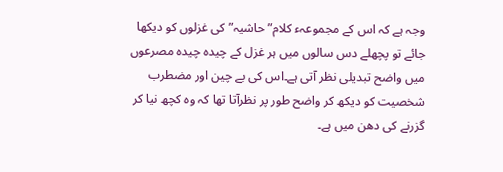وجہ ہے کہ اس کے مجموعہء کلام” حاشیہ” کی غزلوں کو دیکھا جائے تو پچھلے دس سالوں میں ہر غزل کے چیدہ چیدہ مصرعوں میں واضح تبدیلی نظر آتی ہے۔اس کی بے چین اور مضطرب شخصیت کو دیکھ کر واضح طور پر نظرآتا تھا کہ وہ کچھ نیا کر گزرنے کی دھن میں ہے۔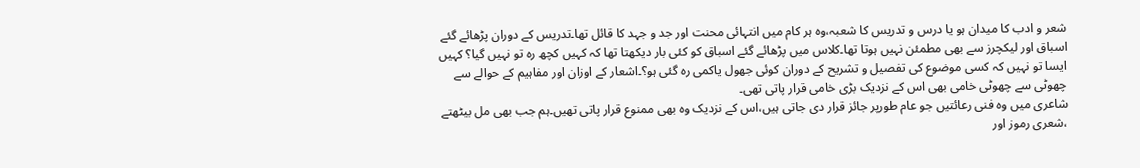شعر و ادب کا میدان ہو یا درس و تدریس کا شعبہ،وہ ہر کام میں انتہائی محنت اور جد و جہد کا قائل تھا۔تدریس کے دوران پڑھائے گئے اسباق اور لیکچرز سے بھی مطمئن نہیں ہوتا تھا۔کلاس میں پڑھائے گئے اسباق کو کئی بار دیکھتا تھا کہ کہیں کچھ رہ تو نہیں گیا؟ کہیں ایسا تو نہیں کہ کسی موضوع کی تفصیل و تشریح کے دوران کوئی جھول یاکمی رہ گئی ہو؟۔اشعار کے اوزان اور مفاہیم کے حوالے سے چھوٹی سے چھوٹی خامی بھی اس کے نزدیک بڑی خامی قرار پاتی تھی۔
شاعری میں وہ فنی رعائتیں جو عام طورپر جائز قرار دی جاتی ہیں،اس کے نزدیک وہ بھی ممنوع قرار پاتی تھیں۔ہم جب بھی مل بیٹھتے ،شعری رموز اور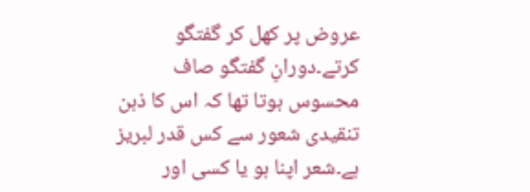عروض پر کھل کر گفتگو کرتے۔دورانِ گفتگو صاف محسوس ہوتا تھا کہ اس کا ذہن تنقیدی شعور سے کس قدر لبریز ہے۔شعر اپنا ہو یا کسی اور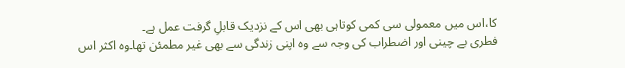کا،اس میں معمولی سی کمی کوتاہی بھی اس کے نزدیک قابلِ گرفت عمل ہے۔
فطری بے چینی اور اضطراب کی وجہ سے وہ اپنی زندگی سے بھی غیر مطمئن تھا۔وہ اکثر اس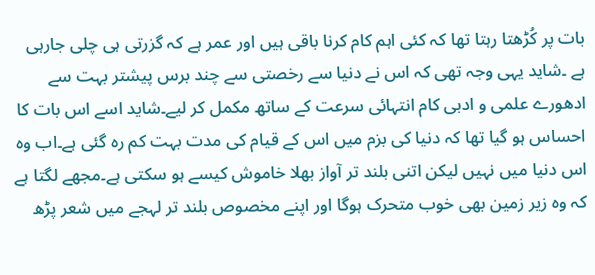بات پر کُڑھتا رہتا تھا کہ کئی اہم کام کرنا باقی ہیں اور عمر ہے کہ گزرتی ہی چلی جارہی ہے ۔شاید یہی وجہ تھی کہ اس نے دنیا سے رخصتی سے چند برس پیشتر بہت سے ادھورے علمی و ادبی کام انتہائی سرعت کے ساتھ مکمل کر لیے۔شاید اسے اس بات کا احساس ہو گیا تھا کہ دنیا کی بزم میں اس کے قیام کی مدت بہت کم رہ گئی ہے۔اب وہ اس دنیا میں نہیں لیکن اتنی بلند تر آواز بھلا خاموش کیسے ہو سکتی ہے۔مجھے لگتا ہے کہ وہ زیر زمین بھی خوب متحرک ہوگا اور اپنے مخصوص بلند تر لہجے میں شعر پڑھ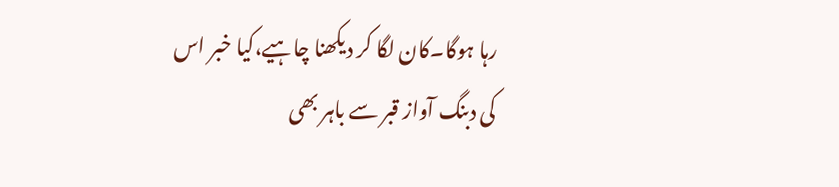رہا ہوگا۔کان لگا کر دیکھنا چاہیے،کیا خبر اس کی دبنگ آواز قبر سے باہر بھی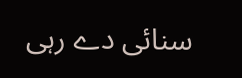سنائی دے رہی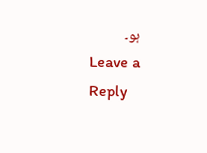ہو۔
Leave a Reply